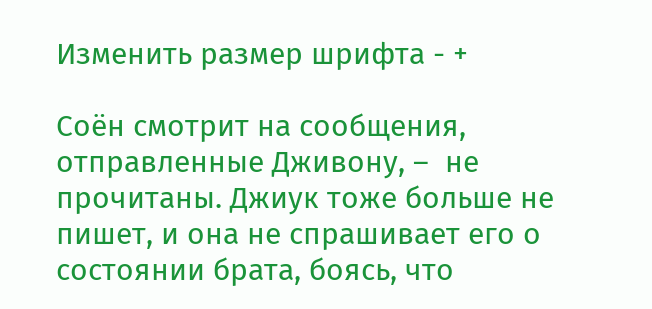Изменить размер шрифта - +

Соён смотрит на сообщения, отправленные Дживону, –  не прочитаны. Джиук тоже больше не пишет, и она не спрашивает его о состоянии брата, боясь, что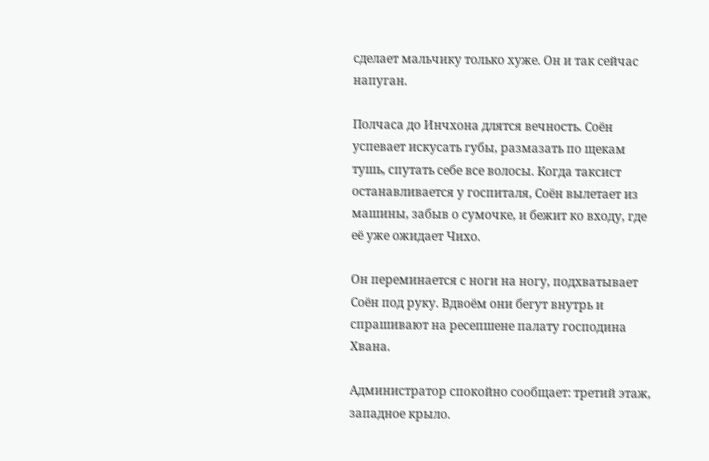сделает мальчику только хуже. Он и так сейчас напуган.

Полчаса до Инчхона длятся вечность. Соён успевает искусать губы, размазать по щекам тушь, спутать себе все волосы. Когда таксист останавливается у госпиталя, Соён вылетает из машины, забыв о сумочке, и бежит ко входу, где её уже ожидает Чихо.

Он переминается с ноги на ногу, подхватывает Соён под руку. Вдвоём они бегут внутрь и спрашивают на ресепшене палату господина Хвана.

Администратор спокойно сообщает: третий этаж, западное крыло.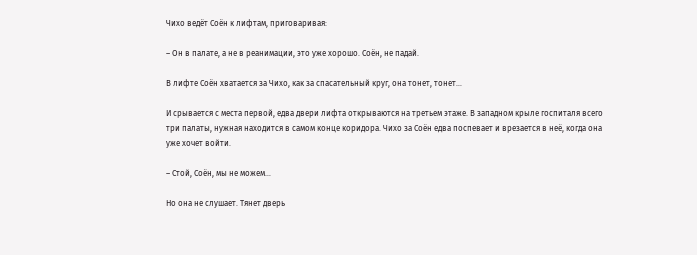Чихо ведёт Соён к лифтам, приговаривая:

– Он в палате, а не в реанимации, это уже хорошо. Соён, не падай.

В лифте Соён хватается за Чихо, как за спасательный круг, она тонет, тонет…

И срывается с места первой, едва двери лифта открываются на третьем этаже. В западном крыле госпиталя всего три палаты, нужная находится в самом конце коридора. Чихо за Соён едва поспевает и врезается в неё, когда она уже хочет войти.

– Стой, Соён, мы не можем…

Но она не слушает. Тянет дверь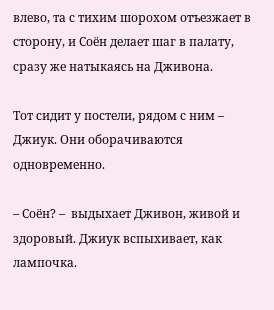влево, та с тихим шорохом отъезжает в сторону, и Соён делает шаг в палату, сразу же натыкаясь на Дживона.

Тот сидит у постели, рядом с ним –  Джиук. Они оборачиваются одновременно.

– Соён? –  выдыхает Дживон, живой и здоровый. Джиук вспыхивает, как лампочка.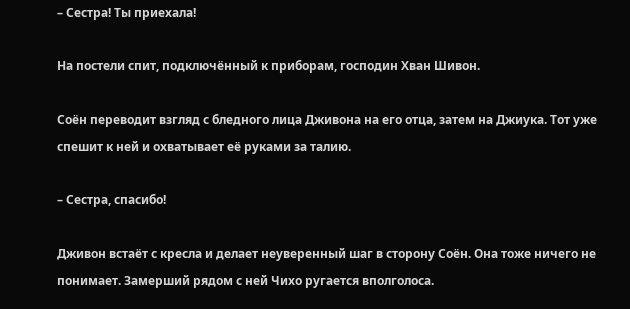– Сестра! Ты приехала!

На постели спит, подключённый к приборам, господин Хван Шивон.

Соён переводит взгляд с бледного лица Дживона на его отца, затем на Джиука. Тот уже спешит к ней и охватывает её руками за талию.

– Сестра, спасибо!

Дживон встаёт с кресла и делает неуверенный шаг в сторону Соён. Она тоже ничего не понимает. Замерший рядом с ней Чихо ругается вполголоса.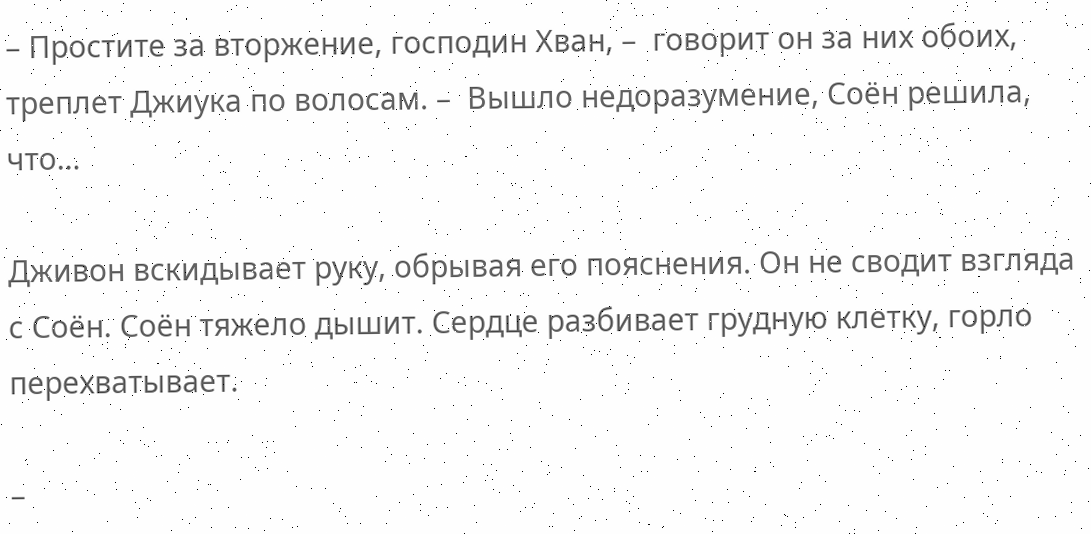– Простите за вторжение, господин Хван, –  говорит он за них обоих, треплет Джиука по волосам. –  Вышло недоразумение, Соён решила, что…

Дживон вскидывает руку, обрывая его пояснения. Он не сводит взгляда с Соён. Соён тяжело дышит. Сердце разбивает грудную клетку, горло перехватывает.

–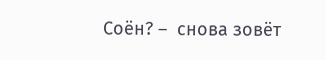Соён? –  снова зовёт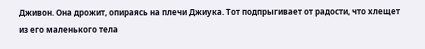Дживон. Она дрожит, опираясь на плечи Джиука. Тот подпрыгивает от радости, что хлещет из его маленького тела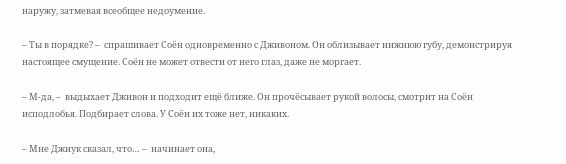наружу, затмевая всеобщее недоумение.

– Ты в порядке? –  спрашивает Соён одновременно с Дживоном. Он облизывает нижнюю губу, демонстрируя настоящее смущение. Соён не может отвести от него глаз, даже не моргает.

– М-да, –  выдыхает Дживон и подходит ещё ближе. Он прочёсывает рукой волосы, смотрит на Соён исподлобья. Подбирает слова. У Соён их тоже нет, никаких.

– Мне Джиук сказал, что… –  начинает она,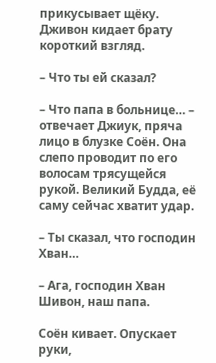прикусывает щёку. Дживон кидает брату короткий взгляд.

– Что ты ей сказал?

– Что папа в больнице… –  отвечает Джиук, пряча лицо в блузке Соён. Она слепо проводит по его волосам трясущейся рукой. Великий Будда, её саму сейчас хватит удар.

– Ты сказал, что господин Хван…

– Ага, господин Хван Шивон, наш папа.

Соён кивает. Опускает руки,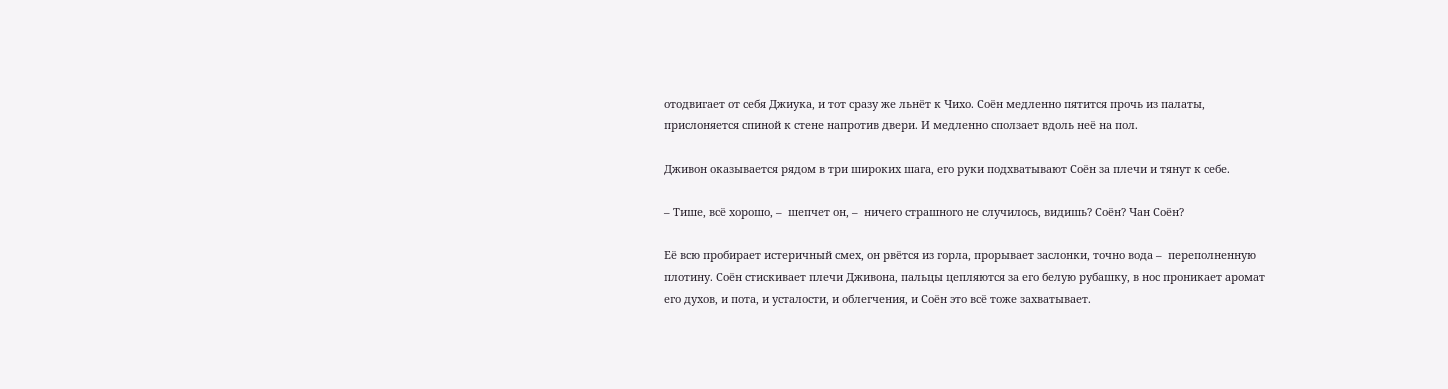отодвигает от себя Джиука, и тот сразу же льнёт к Чихо. Соён медленно пятится прочь из палаты, прислоняется спиной к стене напротив двери. И медленно сползает вдоль неё на пол.

Дживон оказывается рядом в три широких шага, его руки подхватывают Соён за плечи и тянут к себе.

– Тише, всё хорошо, –  шепчет он, –  ничего страшного не случилось, видишь? Соён? Чан Соён?

Её всю пробирает истеричный смех, он рвётся из горла, прорывает заслонки, точно вода –  переполненную плотину. Соён стискивает плечи Дживона, пальцы цепляются за его белую рубашку, в нос проникает аромат его духов, и пота, и усталости, и облегчения, и Соён это всё тоже захватывает.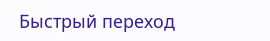Быстрый переход